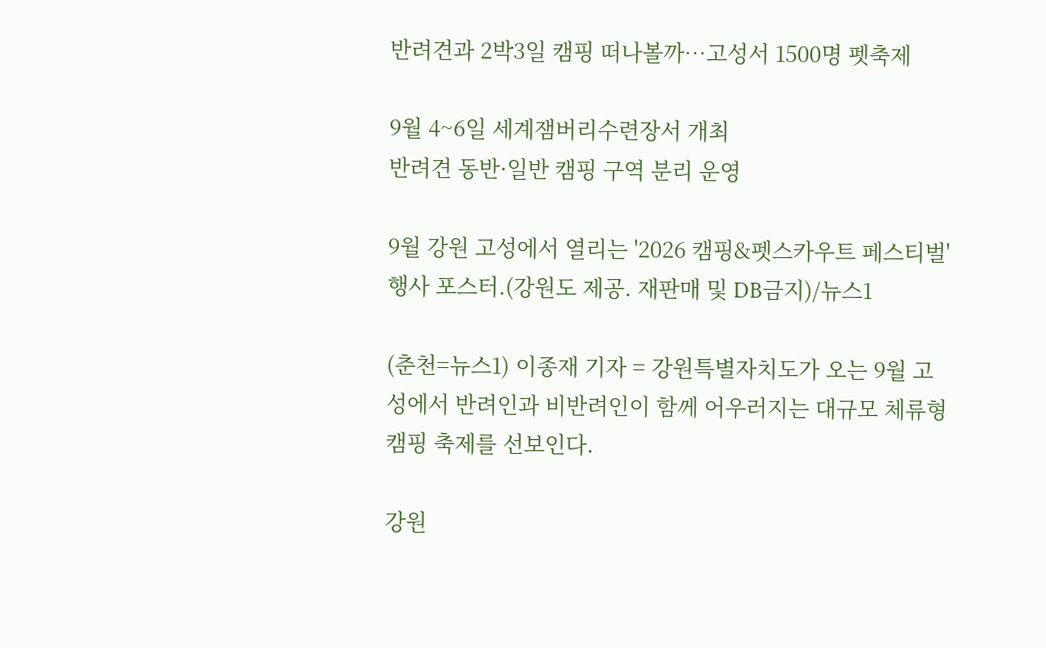반려견과 2박3일 캠핑 떠나볼까…고성서 1500명 펫축제

9월 4~6일 세계잼버리수련장서 개최
반려견 동반·일반 캠핑 구역 분리 운영

9월 강원 고성에서 열리는 '2026 캠핑&펫스카우트 페스티벌' 행사 포스터.(강원도 제공. 재판매 및 DB금지)/뉴스1

(춘천=뉴스1) 이종재 기자 = 강원특별자치도가 오는 9월 고성에서 반려인과 비반려인이 함께 어우러지는 대규모 체류형 캠핑 축제를 선보인다.

강원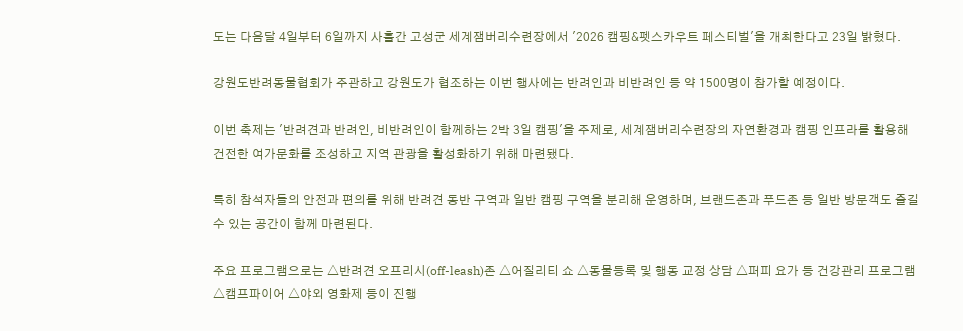도는 다음달 4일부터 6일까지 사흘간 고성군 세계잼버리수련장에서 '2026 캠핑&펫스카우트 페스티벌'을 개최한다고 23일 밝혔다.

강원도반려동물협회가 주관하고 강원도가 협조하는 이번 행사에는 반려인과 비반려인 등 약 1500명이 참가할 예정이다.

이번 축제는 '반려견과 반려인, 비반려인이 함께하는 2박 3일 캠핑'을 주제로, 세계잼버리수련장의 자연환경과 캠핑 인프라를 활용해 건전한 여가문화를 조성하고 지역 관광을 활성화하기 위해 마련됐다.

특히 참석자들의 안전과 편의를 위해 반려견 동반 구역과 일반 캠핑 구역을 분리해 운영하며, 브랜드존과 푸드존 등 일반 방문객도 즐길 수 있는 공간이 함께 마련된다.

주요 프로그램으로는 △반려견 오프리시(off-leash)존 △어질리티 쇼 △동물등록 및 행동 교정 상담 △퍼피 요가 등 건강관리 프로그램 △캠프파이어 △야외 영화제 등이 진행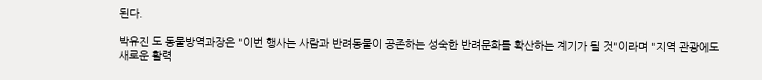된다.

박유진 도 동물방역과장은 "이번 행사는 사람과 반려동물이 공존하는 성숙한 반려문화를 확산하는 계기가 될 것"이라며 "지역 관광에도 새로운 활력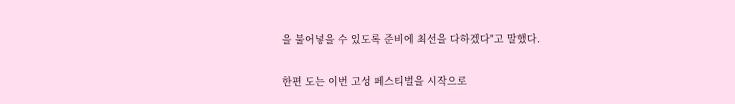을 불어넣을 수 있도록 준비에 최선을 다하겠다"고 말했다.

한편 도는 이번 고성 페스티벌을 시작으로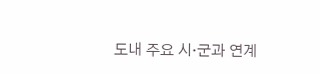도내 주요 시·군과 연계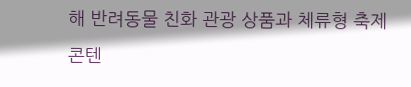해 반려동물 친화 관광 상품과 체류형 축제 콘텐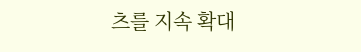츠를 지속 확대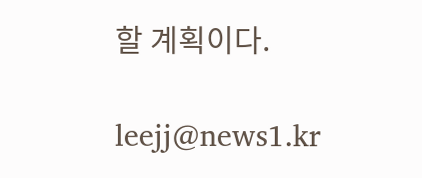할 계획이다.

leejj@news1.kr